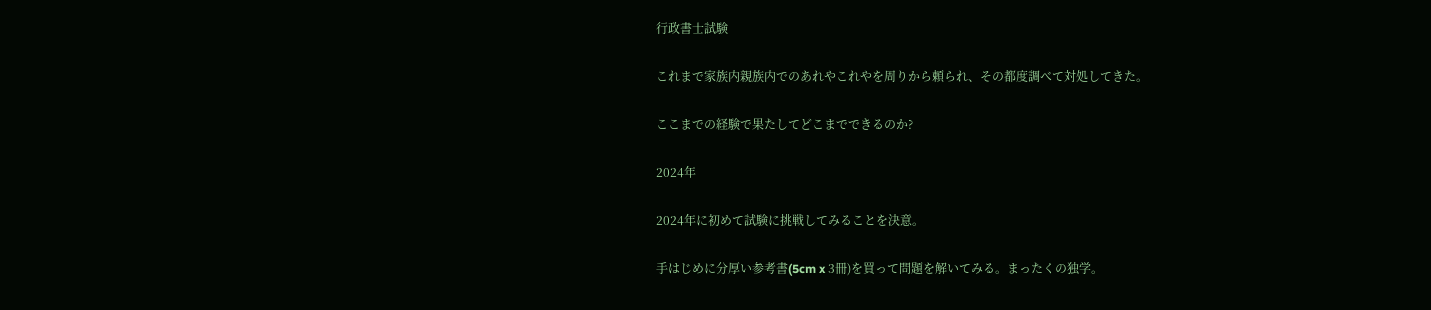行政書士試験

これまで家族内親族内でのあれやこれやを周りから頼られ、その都度調べて対処してきた。

ここまでの経験で果たしてどこまでできるのか?

2024年

2024年に初めて試験に挑戦してみることを決意。

手はじめに分厚い参考書(5cm x 3冊)を買って問題を解いてみる。まったくの独学。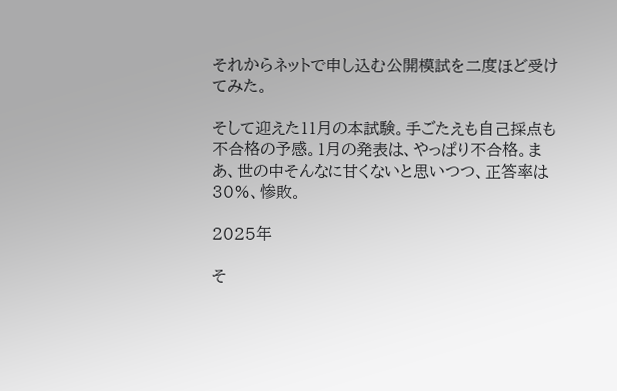それからネットで申し込む公開模試を二度ほど受けてみた。

そして迎えた11月の本試験。手ごたえも自己採点も不合格の予感。1月の発表は、やっぱり不合格。まあ、世の中そんなに甘くないと思いつつ、正答率は30%、惨敗。

2025年

そ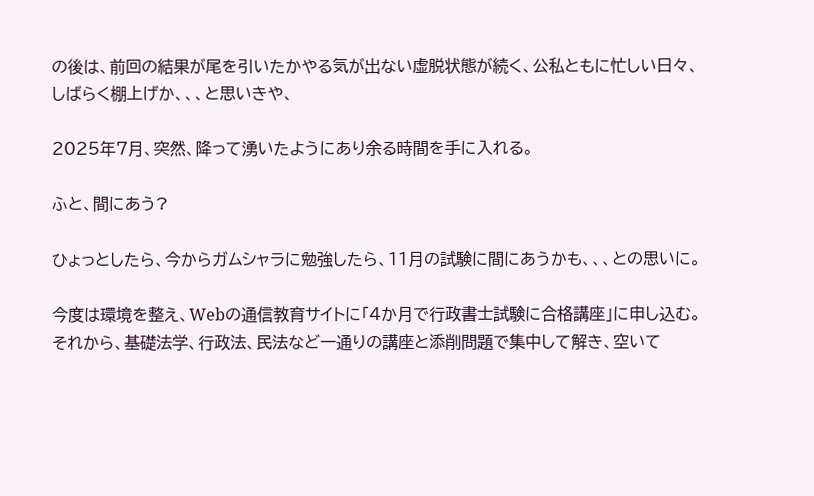の後は、前回の結果が尾を引いたかやる気が出ない虚脱状態が続く、公私ともに忙しい日々、しばらく棚上げか、、、と思いきや、

2025年7月、突然、降って湧いたようにあり余る時間を手に入れる。

ふと、間にあう?

ひょっとしたら、今からガムシャラに勉強したら、11月の試験に間にあうかも、、、との思いに。

今度は環境を整え、Webの通信教育サイトに「4か月で行政書士試験に合格講座」に申し込む。それから、基礎法学、行政法、民法など一通りの講座と添削問題で集中して解き、空いて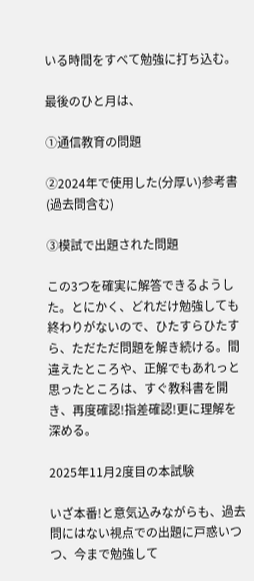いる時間をすべて勉強に打ち込む。

最後のひと月は、

①通信教育の問題

②2024年で使用した(分厚い)参考書(過去問含む)

③模試で出題された問題

この3つを確実に解答できるようした。とにかく、どれだけ勉強しても終わりがないので、ひたすらひたすら、ただただ問題を解き続ける。間違えたところや、正解でもあれっと思ったところは、すぐ教科書を開き、再度確認!指差確認!更に理解を深める。

2025年11月2度目の本試験

いざ本番!と意気込みながらも、過去問にはない視点での出題に戸惑いつつ、今まで勉強して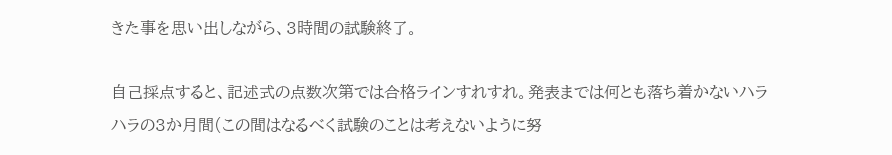きた事を思い出しながら、3時間の試験終了。

自己採点すると、記述式の点数次第では合格ラインすれすれ。発表までは何とも落ち着かないハラハラの3か月間(この間はなるべく試験のことは考えないように努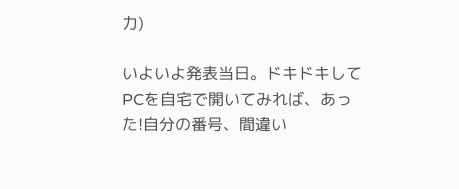力)

いよいよ発表当日。ドキドキしてPCを自宅で開いてみれば、あった!自分の番号、間違い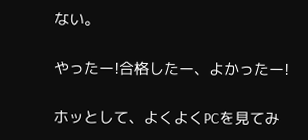ない。

やったー!合格したー、よかったー!

ホッとして、よくよくPCを見てみ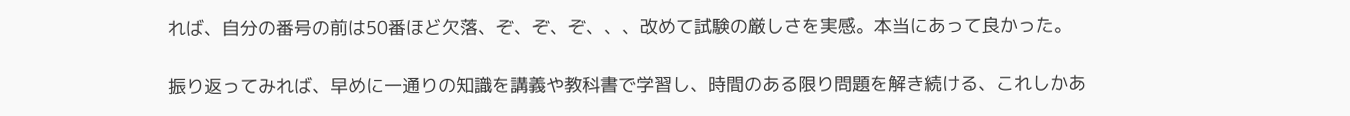れば、自分の番号の前は50番ほど欠落、ぞ、ぞ、ぞ、、、改めて試験の厳しさを実感。本当にあって良かった。

振り返ってみれば、早めに一通りの知識を講義や教科書で学習し、時間のある限り問題を解き続ける、これしかあ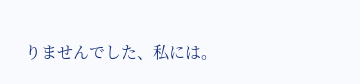りませんでした、私には。